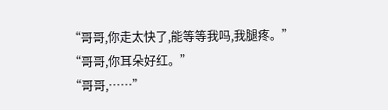“哥哥,你走太快了,能等等我吗,我腿疼。”
“哥哥,你耳朵好红。”
“哥哥,……”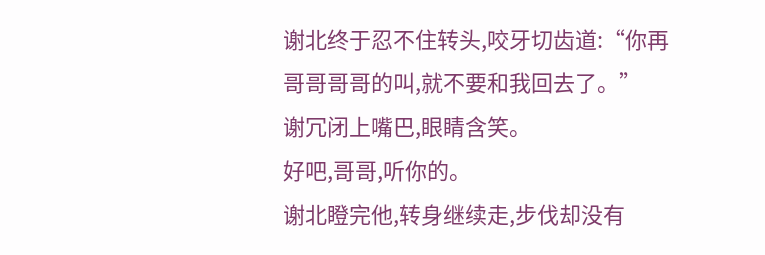谢北终于忍不住转头,咬牙切齿道:“你再哥哥哥哥的叫,就不要和我回去了。”
谢冗闭上嘴巴,眼睛含笑。
好吧,哥哥,听你的。
谢北瞪完他,转身继续走,步伐却没有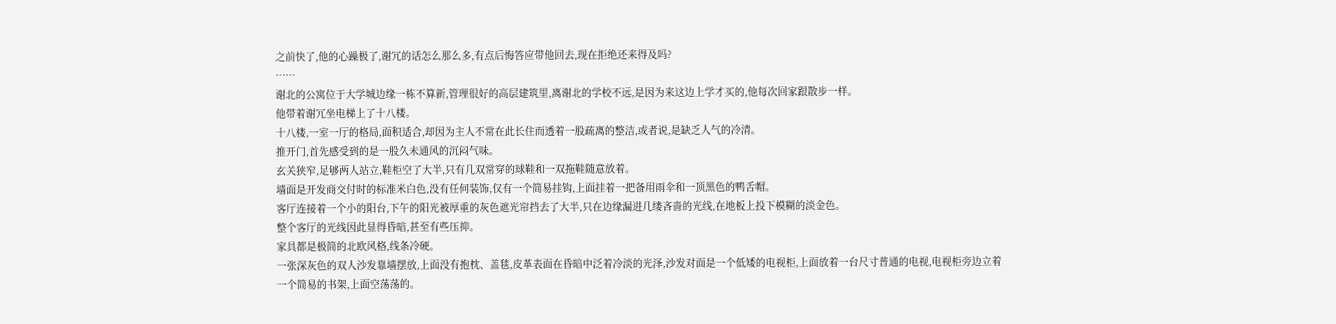之前快了,他的心躁极了,谢冗的话怎么那么多,有点后悔答应带他回去,现在拒绝还来得及吗?
……
谢北的公寓位于大学城边缘一栋不算新,管理很好的高层建筑里,离谢北的学校不远,是因为来这边上学才买的,他每次回家跟散步一样。
他带着谢冗坐电梯上了十八楼。
十八楼,一室一厅的格局,面积适合,却因为主人不常在此长住而透着一股疏离的整洁,或者说,是缺乏人气的冷清。
推开门,首先感受到的是一股久未通风的沉闷气味。
玄关狭窄,足够两人站立,鞋柜空了大半,只有几双常穿的球鞋和一双拖鞋随意放着。
墙面是开发商交付时的标准米白色,没有任何装饰,仅有一个简易挂钩,上面挂着一把备用雨伞和一顶黑色的鸭舌帽。
客厅连接着一个小的阳台,下午的阳光被厚重的灰色遮光帘挡去了大半,只在边缘漏进几缕吝啬的光线,在地板上投下模糊的淡金色。
整个客厅的光线因此显得昏暗,甚至有些压抑。
家具都是极简的北欧风格,线条冷硬。
一张深灰色的双人沙发靠墙摆放,上面没有抱枕、盖毯,皮革表面在昏暗中泛着冷淡的光泽,沙发对面是一个低矮的电视柜,上面放着一台尺寸普通的电视,电视柜旁边立着一个简易的书架,上面空荡荡的。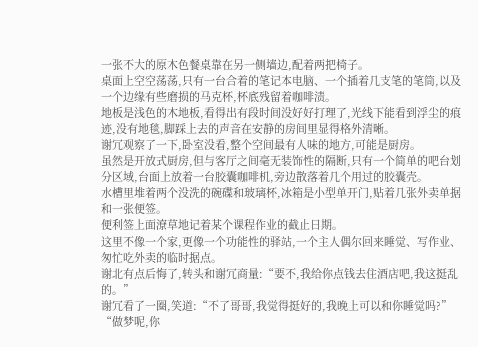一张不大的原木色餐桌靠在另一侧墙边,配着两把椅子。
桌面上空空荡荡,只有一台合着的笔记本电脑、一个插着几支笔的笔筒,以及一个边缘有些磨损的马克杯,杯底残留着咖啡渍。
地板是浅色的木地板,看得出有段时间没好好打理了,光线下能看到浮尘的痕迹,没有地毯,脚踩上去的声音在安静的房间里显得格外清晰。
谢冗观察了一下,卧室没看,整个空间最有人味的地方,可能是厨房。
虽然是开放式厨房,但与客厅之间毫无装饰性的隔断,只有一个简单的吧台划分区域,台面上放着一台胶囊咖啡机,旁边散落着几个用过的胶囊壳。
水槽里堆着两个没洗的碗碟和玻璃杯,冰箱是小型单开门,贴着几张外卖单据和一张便签。
便利签上面潦草地记着某个课程作业的截止日期。
这里不像一个家,更像一个功能性的驿站,一个主人偶尔回来睡觉、写作业、匆忙吃外卖的临时据点。
谢北有点后悔了,转头和谢冗商量:“要不,我给你点钱去住酒店吧,我这挺乱的。”
谢冗看了一圈,笑道:“不了哥哥,我觉得挺好的,我晚上可以和你睡觉吗?”
“做梦呢,你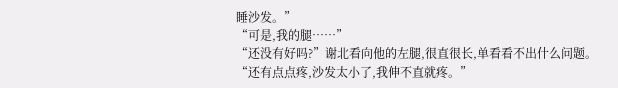睡沙发。”
“可是,我的腿……”
“还没有好吗?”谢北看向他的左腿,很直很长,单看看不出什么问题。
“还有点点疼,沙发太小了,我伸不直就疼。”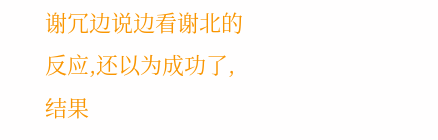谢冗边说边看谢北的反应,还以为成功了,结果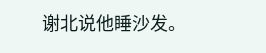谢北说他睡沙发。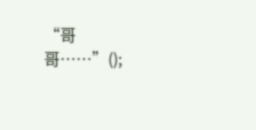“哥哥……”();